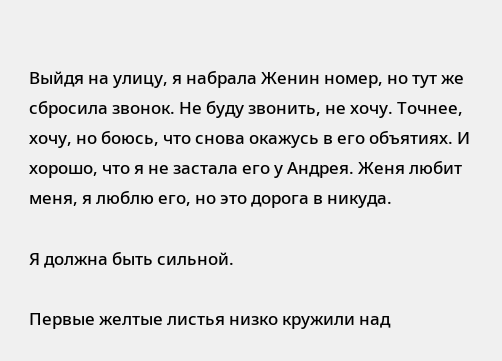Выйдя на улицу, я набрала Женин номер, но тут же сбросила звонок. Не буду звонить, не хочу. Точнее, хочу, но боюсь, что снова окажусь в его объятиях. И хорошо, что я не застала его у Андрея. Женя любит меня, я люблю его, но это дорога в никуда.

Я должна быть сильной.

Первые желтые листья низко кружили над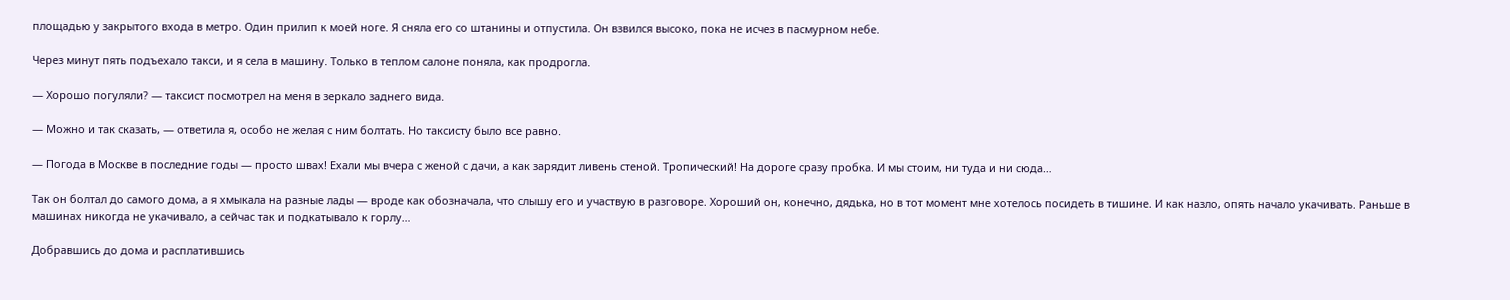площадью у закрытого входа в метро. Один прилип к моей ноге. Я сняла его со штанины и отпустила. Он взвился высоко, пока не исчез в пасмурном небе.

Через минут пять подъехало такси, и я села в машину. Только в теплом салоне поняла, как продрогла.

— Хорошо погуляли? — таксист посмотрел на меня в зеркало заднего вида.

— Можно и так сказать, — ответила я, особо не желая с ним болтать. Но таксисту было все равно.

— Погода в Москве в последние годы — просто швах! Ехали мы вчера с женой с дачи, а как зарядит ливень стеной. Тропический! На дороге сразу пробка. И мы стоим, ни туда и ни сюда…

Так он болтал до самого дома, а я хмыкала на разные лады — вроде как обозначала, что слышу его и участвую в разговоре. Хороший он, конечно, дядька, но в тот момент мне хотелось посидеть в тишине. И как назло, опять начало укачивать. Раньше в машинах никогда не укачивало, а сейчас так и подкатывало к горлу…

Добравшись до дома и расплатившись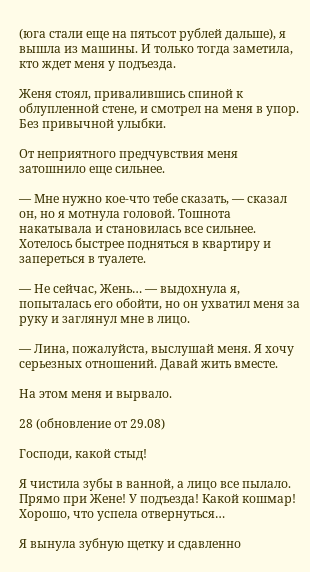(юга стали еще на пятьсот рублей дальше), я вышла из машины. И только тогда заметила, кто ждет меня у подъезда.

Женя стоял, привалившись спиной к облупленной стене, и смотрел на меня в упор. Без привычной улыбки.

От неприятного предчувствия меня затошнило еще сильнее.

— Мне нужно кое-что тебе сказать, — сказал он, но я мотнула головой. Тошнота накатывала и становилась все сильнее. Хотелось быстрее подняться в квартиру и запереться в туалете.

— Не сейчас, Жень… — выдохнула я, попыталась его обойти, но он ухватил меня за руку и заглянул мне в лицо.

— Лина, пожалуйста, выслушай меня. Я хочу серьезных отношений. Давай жить вместе.

На этом меня и вырвало.

28 (обновление от 29.08)

Господи, какой стыд!

Я чистила зубы в ванной, а лицо все пылало. Прямо при Жене! У подъезда! Какой кошмар! Хорошо, что успела отвернуться…

Я вынула зубную щетку и сдавленно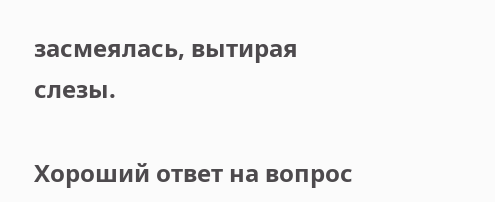засмеялась, вытирая слезы.

Хороший ответ на вопрос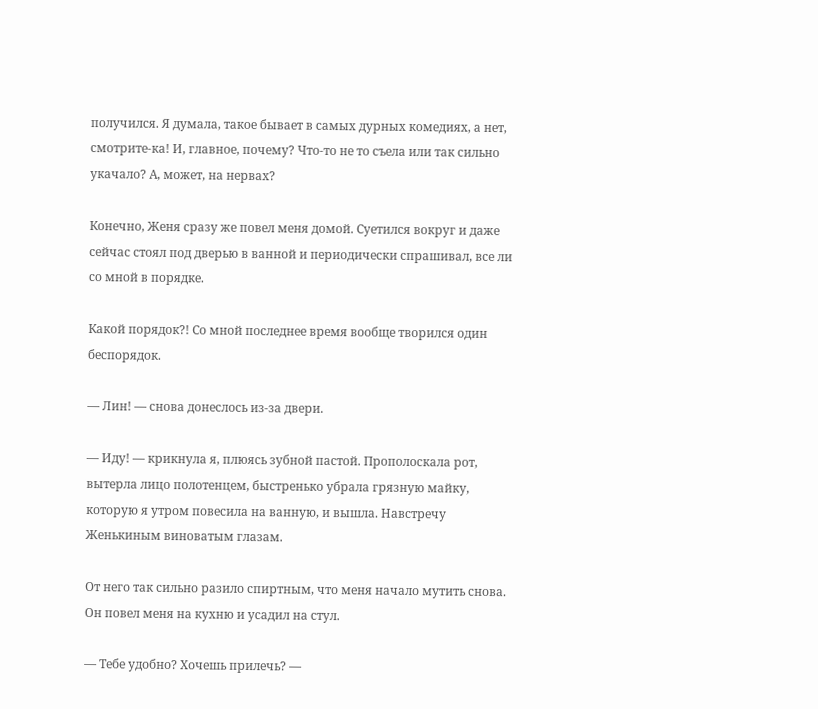получился. Я думала, такое бывает в самых дурных комедиях, а нет, смотрите-ка! И, главное, почему? Что-то не то съела или так сильно укачало? А, может, на нервах?

Конечно, Женя сразу же повел меня домой. Суетился вокруг и даже сейчас стоял под дверью в ванной и периодически спрашивал, все ли со мной в порядке.

Какой порядок?! Со мной последнее время вообще творился один беспорядок.

— Лин! — снова донеслось из-за двери.

— Иду! — крикнула я, плюясь зубной пастой. Прополоскала рот, вытерла лицо полотенцем, быстренько убрала грязную майку, которую я утром повесила на ванную, и вышла. Навстречу Женькиным виноватым глазам.

От него так сильно разило спиртным, что меня начало мутить снова. Он повел меня на кухню и усадил на стул.

— Тебе удобно? Хочешь прилечь? —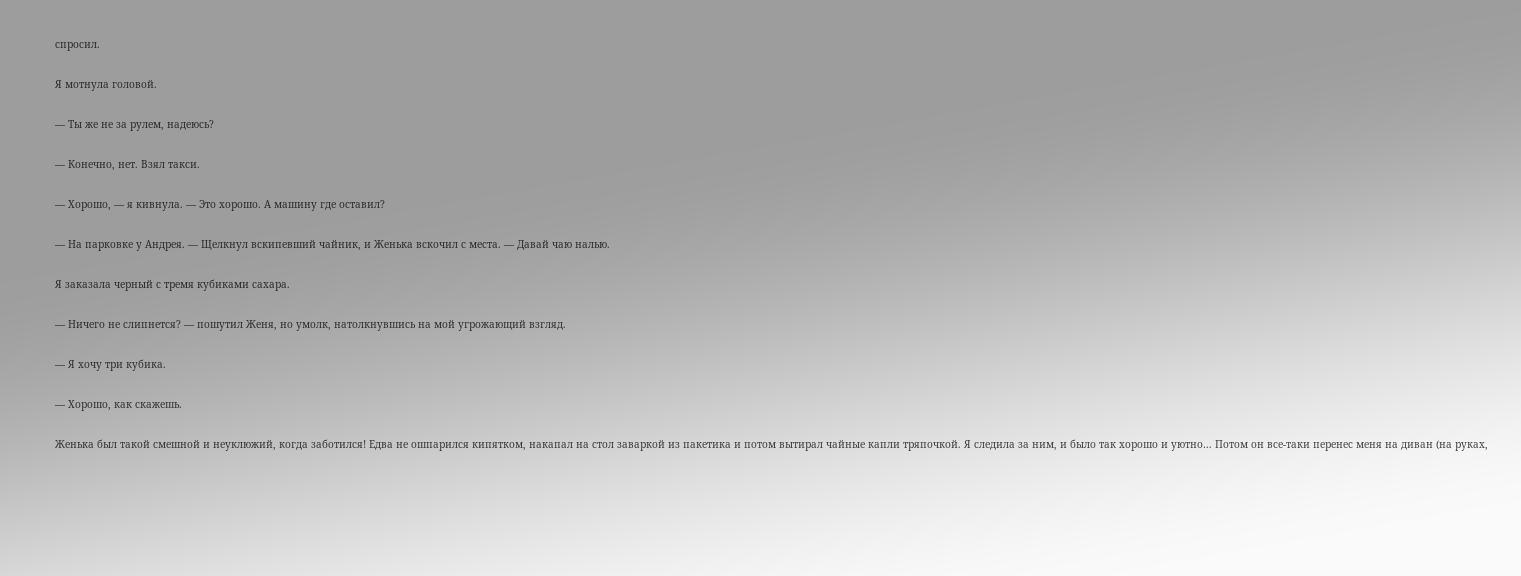спросил.

Я мотнула головой.

— Ты же не за рулем, надеюсь?

— Конечно, нет. Взял такси.

— Хорошо, — я кивнула. — Это хорошо. А машину где оставил?

— На парковке у Андрея. — Щелкнул вскипевший чайник, и Женька вскочил с места. — Давай чаю налью.

Я заказала черный с тремя кубиками сахара.

— Ничего не слипнется? — пошутил Женя, но умолк, натолкнувшись на мой угрожающий взгляд.

— Я хочу три кубика.

— Хорошо, как скажешь.

Женька был такой смешной и неуклюжий, когда заботился! Едва не ошпарился кипятком, накапал на стол заваркой из пакетика и потом вытирал чайные капли тряпочкой. Я следила за ним, и было так хорошо и уютно… Потом он все-таки перенес меня на диван (на руках,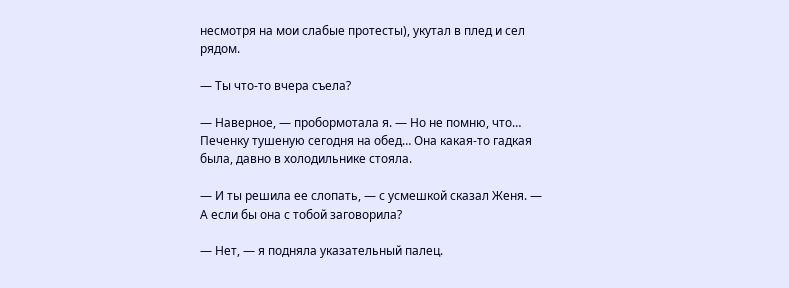несмотря на мои слабые протесты), укутал в плед и сел рядом.

— Ты что-то вчера съела?

— Наверное, — пробормотала я. — Но не помню, что… Печенку тушеную сегодня на обед… Она какая-то гадкая была, давно в холодильнике стояла.

— И ты решила ее слопать, — с усмешкой сказал Женя. — А если бы она с тобой заговорила?

— Нет, — я подняла указательный палец.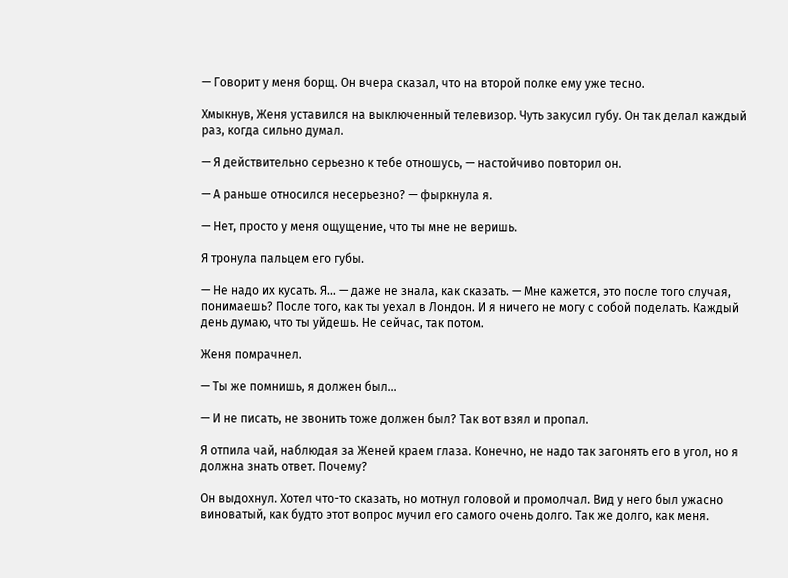— Говорит у меня борщ. Он вчера сказал, что на второй полке ему уже тесно.

Хмыкнув, Женя уставился на выключенный телевизор. Чуть закусил губу. Он так делал каждый раз, когда сильно думал.

— Я действительно серьезно к тебе отношусь, — настойчиво повторил он.

— А раньше относился несерьезно? — фыркнула я.

— Нет, просто у меня ощущение, что ты мне не веришь.

Я тронула пальцем его губы.

— Не надо их кусать. Я… — даже не знала, как сказать. — Мне кажется, это после того случая, понимаешь? После того, как ты уехал в Лондон. И я ничего не могу с собой поделать. Каждый день думаю, что ты уйдешь. Не сейчас, так потом.

Женя помрачнел.

— Ты же помнишь, я должен был…

— И не писать, не звонить тоже должен был? Так вот взял и пропал.

Я отпила чай, наблюдая за Женей краем глаза. Конечно, не надо так загонять его в угол, но я должна знать ответ. Почему?

Он выдохнул. Хотел что-то сказать, но мотнул головой и промолчал. Вид у него был ужасно виноватый, как будто этот вопрос мучил его самого очень долго. Так же долго, как меня.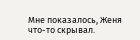Мне показалось, Женя что-то скрывал.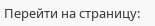Перейти на страницу: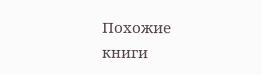Похожие книги